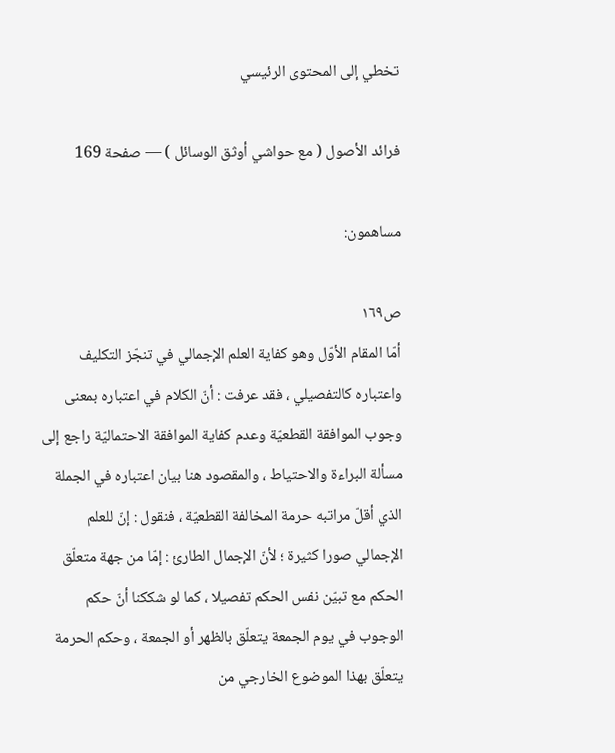تخطي إلى المحتوى الرئيسي

فرائد الأصول ( مع حواشي أوثق الوسائل ) — صفحة 169

مساهمون:

ص١٦٩
أمّا المقام الأوّل وهو كفاية العلم الإجمالي في تنجّز التكليف واعتباره كالتفصيلي ، فقد عرفت : أنّ الكلام في اعتباره بمعنى وجوب الموافقة القطعيّة وعدم كفاية الموافقة الاحتماليّة راجع إلى مسألة البراءة والاحتياط ، والمقصود هنا بيان اعتباره في الجملة الذي أقلّ مراتبه حرمة المخالفة القطعيّة ، فنقول : إنّ للعلم الإجمالي صورا كثيرة ؛ لأنّ الإجمال الطارئ : إمّا من جهة متعلّق الحكم مع تبيّن نفس الحكم تفصيلا ، كما لو شككنا أنّ حكم الوجوب في يوم الجمعة يتعلّق بالظهر أو الجمعة ، وحكم الحرمة يتعلّق بهذا الموضوع الخارجي من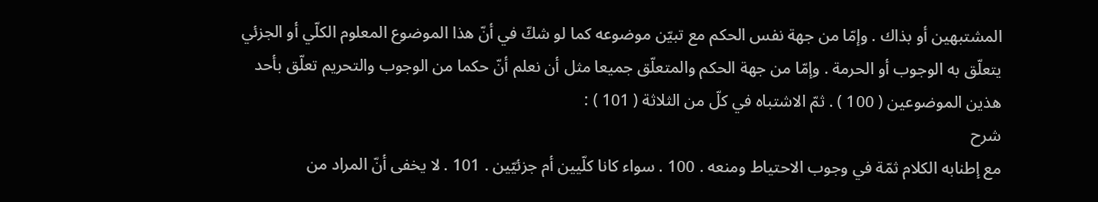المشتبهين أو بذاك . وإمّا من جهة نفس الحكم مع تبيّن موضوعه كما لو شكّ في أنّ هذا الموضوع المعلوم الكلّي أو الجزئي يتعلّق به الوجوب أو الحرمة . وإمّا من جهة الحكم والمتعلّق جميعا مثل أن نعلم أنّ حكما من الوجوب والتحريم تعلّق بأحد هذين الموضوعين ( 100 ) . ثمّ الاشتباه في كلّ من الثلاثة ( 101 ) :
شرح
مع إطنابه الكلام ثمّة في وجوب الاحتياط ومنعه . 100 . سواء كانا كلّيين أم جزئيّين . 101 . لا يخفى أنّ المراد من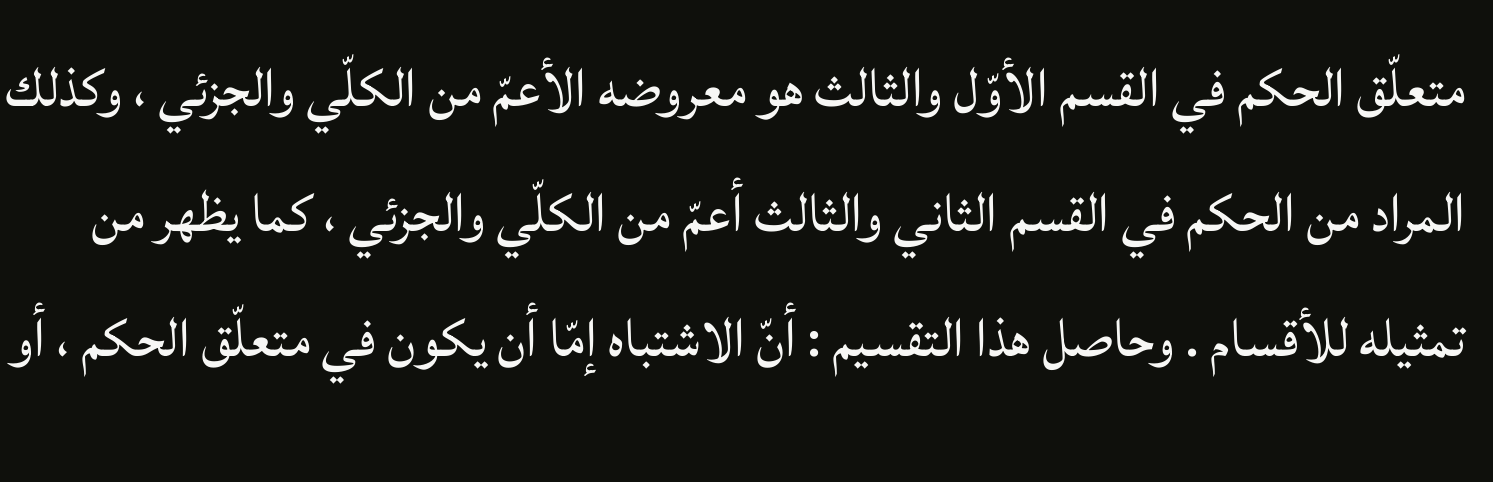متعلّق الحكم في القسم الأوّل والثالث هو معروضه الأعمّ من الكلّي والجزئي ، وكذلك المراد من الحكم في القسم الثاني والثالث أعمّ من الكلّي والجزئي ، كما يظهر من تمثيله للأقسام . وحاصل هذا التقسيم : أنّ الاشتباه إمّا أن يكون في متعلّق الحكم ، أو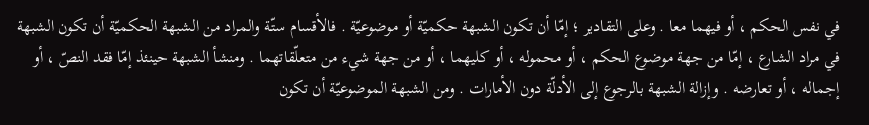في نفس الحكم ، أو فيهما معا . وعلى التقادير ؛ إمّا أن تكون الشبهة حكميّة أو موضوعيّة . فالأقسام ستّة والمراد من الشبهة الحكميّة أن تكون الشبهة في مراد الشارع ، إمّا من جهة موضوع الحكم ، أو محموله ، أو كليهما ، أو من جهة شيء من متعلّقاتهما . ومنشأ الشبهة حينئذ إمّا فقد النصّ ، أو إجماله ، أو تعارضه . وإزالة الشبهة بالرجوع إلى الأدلّة دون الأمارات . ومن الشبهة الموضوعيّة أن تكون